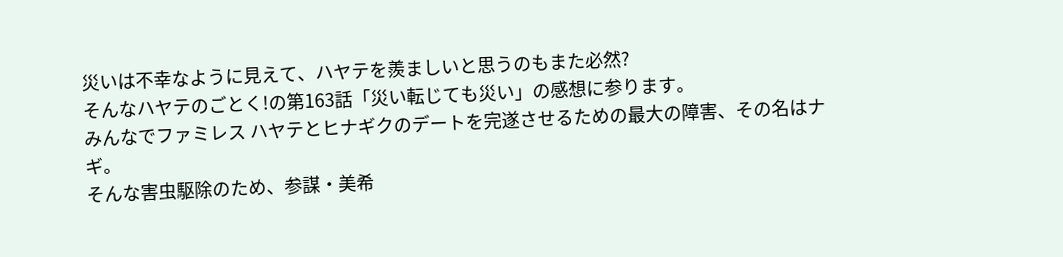災いは不幸なように見えて、ハヤテを羨ましいと思うのもまた必然?
そんなハヤテのごとく!の第163話「災い転じても災い」の感想に参ります。
みんなでファミレス ハヤテとヒナギクのデートを完遂させるための最大の障害、その名はナギ。
そんな害虫駆除のため、参謀・美希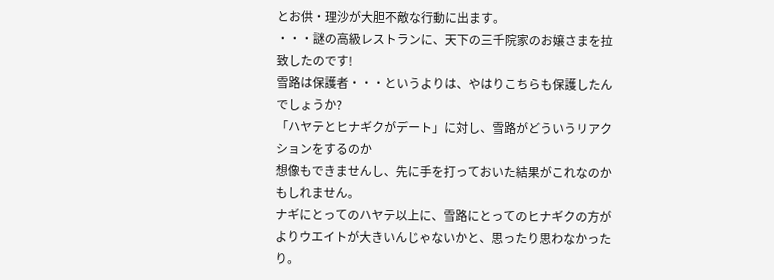とお供・理沙が大胆不敵な行動に出ます。
・・・謎の高級レストランに、天下の三千院家のお嬢さまを拉致したのです!
雪路は保護者・・・というよりは、やはりこちらも保護したんでしょうか?
「ハヤテとヒナギクがデート」に対し、雪路がどういうリアクションをするのか
想像もできませんし、先に手を打っておいた結果がこれなのかもしれません。
ナギにとってのハヤテ以上に、雪路にとってのヒナギクの方が
よりウエイトが大きいんじゃないかと、思ったり思わなかったり。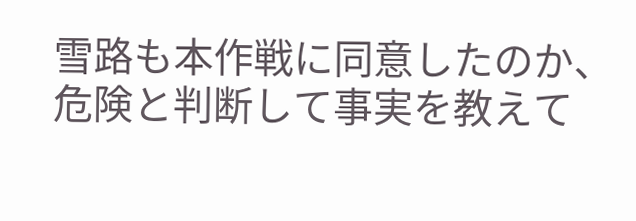雪路も本作戦に同意したのか、危険と判断して事実を教えて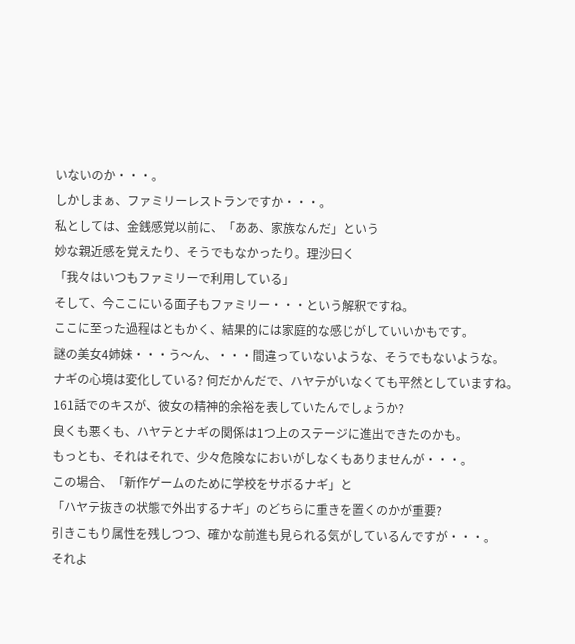いないのか・・・。
しかしまぁ、ファミリーレストランですか・・・。
私としては、金銭感覚以前に、「ああ、家族なんだ」という
妙な親近感を覚えたり、そうでもなかったり。理沙曰く
「我々はいつもファミリーで利用している」
そして、今ここにいる面子もファミリー・・・という解釈ですね。
ここに至った過程はともかく、結果的には家庭的な感じがしていいかもです。
謎の美女4姉妹・・・う〜ん、・・・間違っていないような、そうでもないような。
ナギの心境は変化している? 何だかんだで、ハヤテがいなくても平然としていますね。
161話でのキスが、彼女の精神的余裕を表していたんでしょうか?
良くも悪くも、ハヤテとナギの関係は1つ上のステージに進出できたのかも。
もっとも、それはそれで、少々危険なにおいがしなくもありませんが・・・。
この場合、「新作ゲームのために学校をサボるナギ」と
「ハヤテ抜きの状態で外出するナギ」のどちらに重きを置くのかが重要?
引きこもり属性を残しつつ、確かな前進も見られる気がしているんですが・・・。
それよ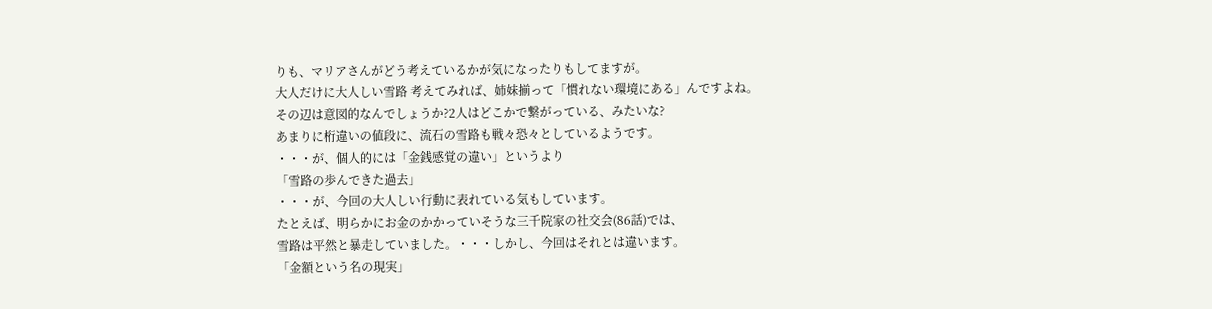りも、マリアさんがどう考えているかが気になったりもしてますが。
大人だけに大人しい雪路 考えてみれば、姉妹揃って「慣れない環境にある」んですよね。
その辺は意図的なんでしょうか?2人はどこかで繋がっている、みたいな?
あまりに桁違いの値段に、流石の雪路も戦々恐々としているようです。
・・・が、個人的には「金銭感覚の違い」というより
「雪路の歩んできた過去」
・・・が、今回の大人しい行動に表れている気もしています。
たとえば、明らかにお金のかかっていそうな三千院家の社交会(86話)では、
雪路は平然と暴走していました。・・・しかし、今回はそれとは違います。
「金額という名の現実」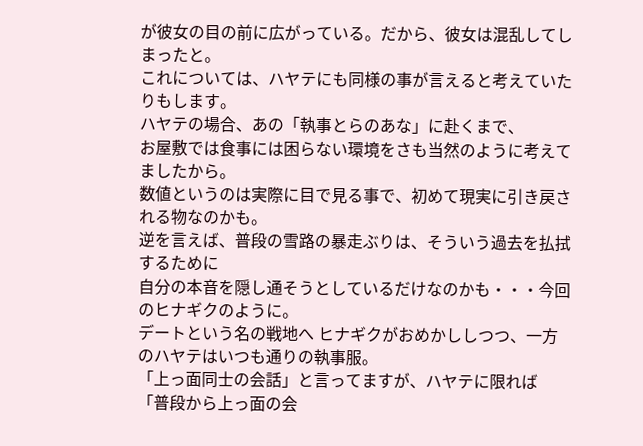が彼女の目の前に広がっている。だから、彼女は混乱してしまったと。
これについては、ハヤテにも同様の事が言えると考えていたりもします。
ハヤテの場合、あの「執事とらのあな」に赴くまで、
お屋敷では食事には困らない環境をさも当然のように考えてましたから。
数値というのは実際に目で見る事で、初めて現実に引き戻される物なのかも。
逆を言えば、普段の雪路の暴走ぶりは、そういう過去を払拭するために
自分の本音を隠し通そうとしているだけなのかも・・・今回のヒナギクのように。
デートという名の戦地へ ヒナギクがおめかししつつ、一方のハヤテはいつも通りの執事服。
「上っ面同士の会話」と言ってますが、ハヤテに限れば
「普段から上っ面の会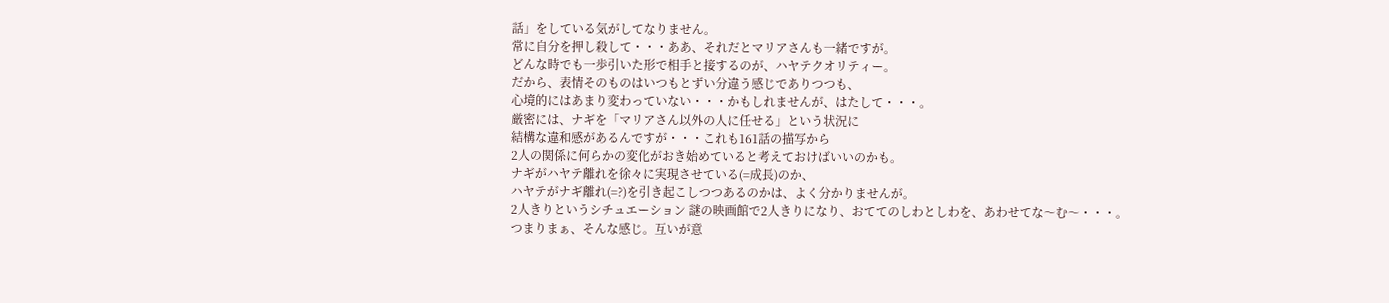話」をしている気がしてなりません。
常に自分を押し殺して・・・ああ、それだとマリアさんも一緒ですが。
どんな時でも一歩引いた形で相手と接するのが、ハヤテクオリティー。
だから、表情そのものはいつもとずい分違う感じでありつつも、
心境的にはあまり変わっていない・・・かもしれませんが、はたして・・・。
厳密には、ナギを「マリアさん以外の人に任せる」という状況に
結構な違和感があるんですが・・・これも161話の描写から
2人の関係に何らかの変化がおき始めていると考えておけばいいのかも。
ナギがハヤテ離れを徐々に実現させている(=成長)のか、
ハヤテがナギ離れ(=?)を引き起こしつつあるのかは、よく分かりませんが。
2人きりというシチュエーション 謎の映画館で2人きりになり、おててのしわとしわを、あわせてな〜む〜・・・。
つまりまぁ、そんな感じ。互いが意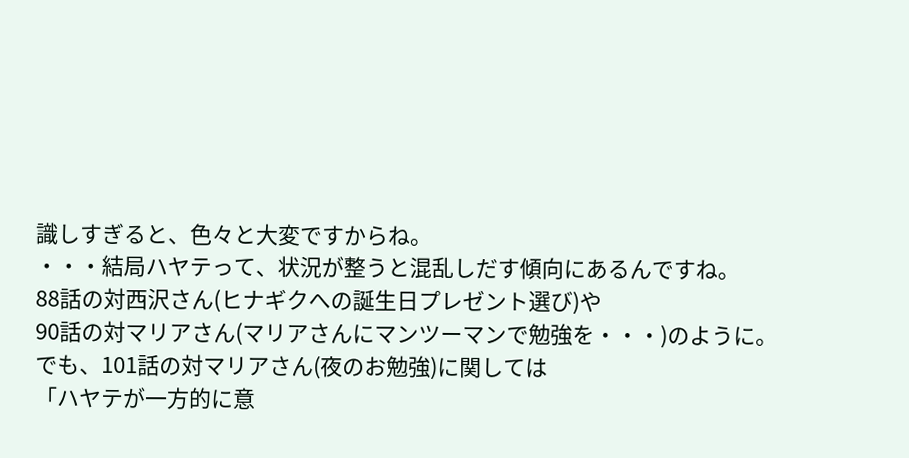識しすぎると、色々と大変ですからね。
・・・結局ハヤテって、状況が整うと混乱しだす傾向にあるんですね。
88話の対西沢さん(ヒナギクへの誕生日プレゼント選び)や
90話の対マリアさん(マリアさんにマンツーマンで勉強を・・・)のように。
でも、101話の対マリアさん(夜のお勉強)に関しては
「ハヤテが一方的に意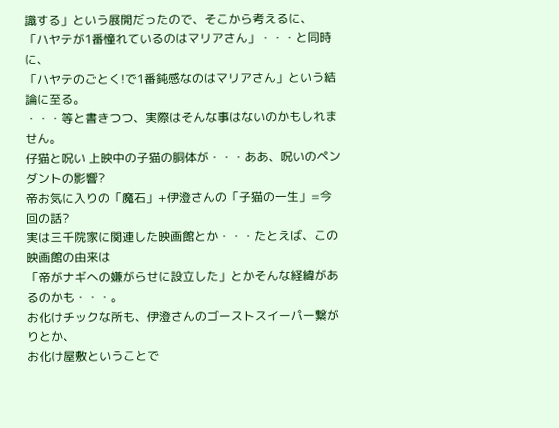識する」という展開だったので、そこから考えるに、
「ハヤテが1番憧れているのはマリアさん」・・・と同時に、
「ハヤテのごとく!で1番鈍感なのはマリアさん」という結論に至る。
・・・等と書きつつ、実際はそんな事はないのかもしれません。
仔猫と呪い 上映中の子猫の胴体が・・・ああ、呪いのペンダントの影響?
帝お気に入りの「魔石」+伊澄さんの「子猫の一生」=今回の話?
実は三千院家に関連した映画館とか・・・たとえば、この映画館の由来は
「帝がナギへの嫌がらせに設立した」とかそんな経緯があるのかも・・・。
お化けチックな所も、伊澄さんのゴーストスイーパー繋がりとか、
お化け屋敷ということで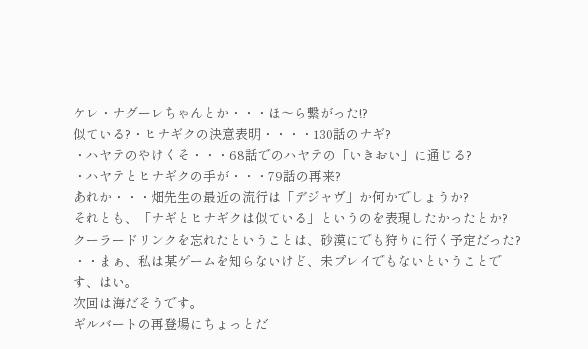ケレ・ナグーレちゃんとか・・・ほ〜ら繋がった!?
似ている?・ヒナギクの決意表明・・・・130話のナギ?
・ハヤテのやけくそ・・・68話でのハヤテの「いきおい」に通じる?
・ハヤテとヒナギクの手が・・・79話の再来?
あれか・・・畑先生の最近の流行は「デジャヴ」か何かでしょうか?
それとも、「ナギとヒナギクは似ている」というのを表現したかったとか?
クーラードリンクを忘れたということは、砂漠にでも狩りに行く予定だった?
・・まぁ、私は某ゲームを知らないけど、未プレイでもないということです、はい。
次回は海だそうです。
ギルバートの再登場にちょっとだ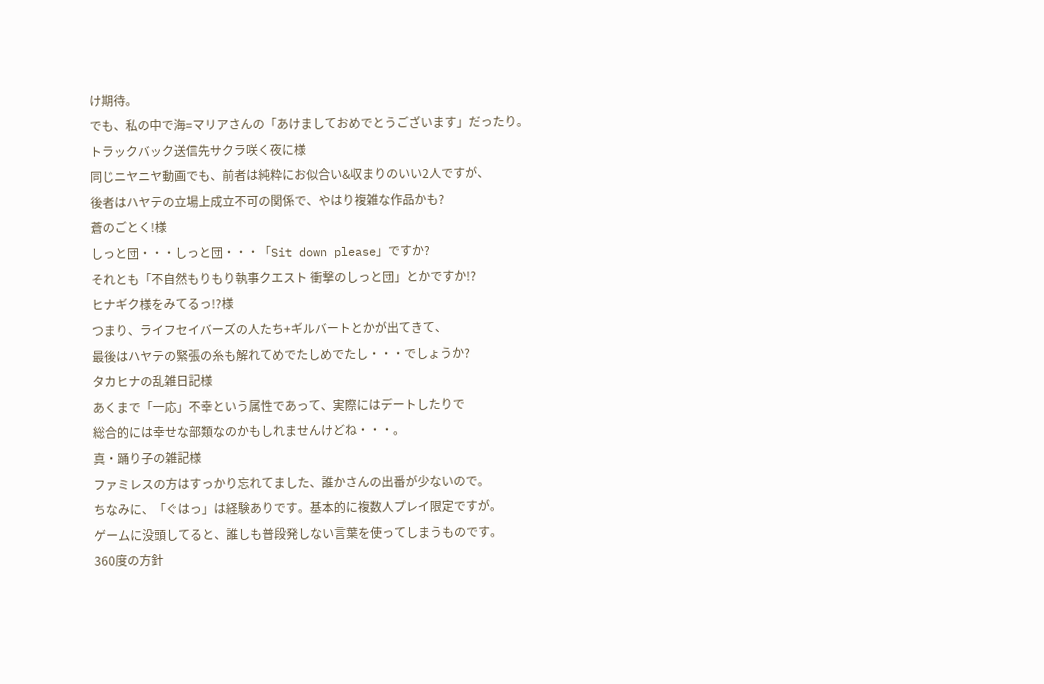け期待。
でも、私の中で海=マリアさんの「あけましておめでとうございます」だったり。
トラックバック送信先サクラ咲く夜に様
同じニヤニヤ動画でも、前者は純粋にお似合い&収まりのいい2人ですが、
後者はハヤテの立場上成立不可の関係で、やはり複雑な作品かも?
蒼のごとく!様
しっと団・・・しっと団・・・「Sit down please」ですか?
それとも「不自然もりもり執事クエスト 衝撃のしっと団」とかですか!?
ヒナギク様をみてるっ!?様
つまり、ライフセイバーズの人たち+ギルバートとかが出てきて、
最後はハヤテの緊張の糸も解れてめでたしめでたし・・・でしょうか?
タカヒナの乱雑日記様
あくまで「一応」不幸という属性であって、実際にはデートしたりで
総合的には幸せな部類なのかもしれませんけどね・・・。
真・踊り子の雑記様
ファミレスの方はすっかり忘れてました、誰かさんの出番が少ないので。
ちなみに、「ぐはっ」は経験ありです。基本的に複数人プレイ限定ですが。
ゲームに没頭してると、誰しも普段発しない言葉を使ってしまうものです。
360度の方針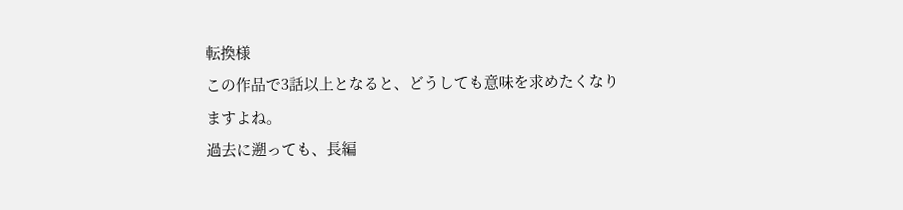転換様
この作品で3話以上となると、どうしても意味を求めたくなりますよね。
過去に遡っても、長編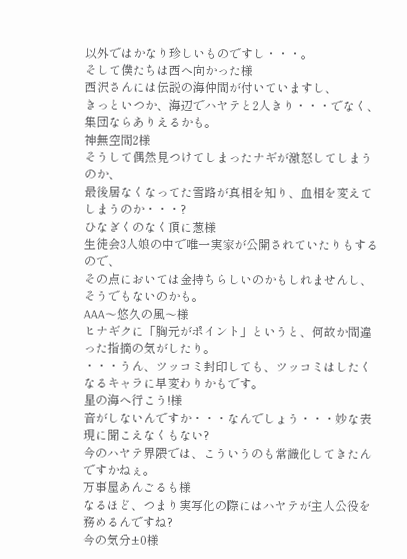以外ではかなり珍しいものですし・・・。
そして僕たちは西へ向かった様
西沢さんには伝説の海仲間が付いていますし、
きっといつか、海辺でハヤテと2人きり・・・でなく、集団ならありえるかも。
神無空間2様
そうして偶然見つけてしまったナギが激怒してしまうのか、
最後居なくなってた雪路が真相を知り、血相を変えてしまうのか・・・?
ひなぎくのなく頂に葱様
生徒会3人娘の中で唯一実家が公開されていたりもするので、
その点においては金持ちらしいのかもしれませんし、そうでもないのかも。
AAA〜悠久の風〜様
ヒナギクに「胸元がポイント」というと、何故か間違った指摘の気がしたり。
・・・うん、ツッコミ封印しても、ツッコミはしたくなるキャラに早変わりかもです。
星の海へ行こう!様
音がしないんですか・・・なんでしょう・・・妙な表現に聞こえなくもない?
今のハヤテ界隈では、こういうのも常識化してきたんですかねぇ。
万事屋あんごるも様
なるほど、つまり実写化の際にはハヤテが主人公役を務めるんですね?
今の気分±0様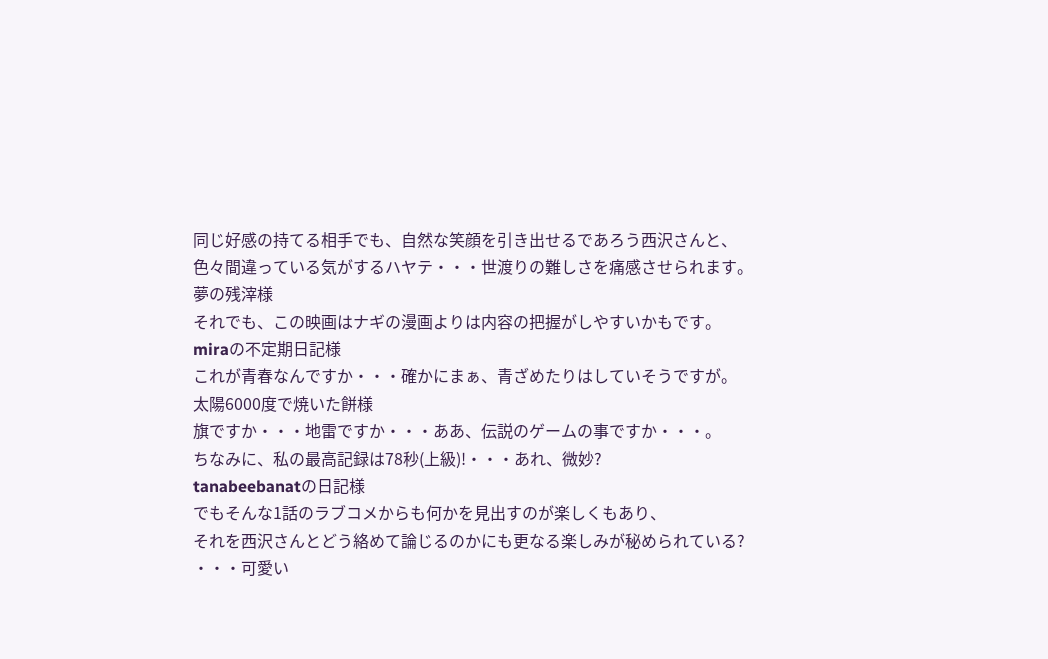同じ好感の持てる相手でも、自然な笑顔を引き出せるであろう西沢さんと、
色々間違っている気がするハヤテ・・・世渡りの難しさを痛感させられます。
夢の残滓様
それでも、この映画はナギの漫画よりは内容の把握がしやすいかもです。
miraの不定期日記様
これが青春なんですか・・・確かにまぁ、青ざめたりはしていそうですが。
太陽6000度で焼いた餅様
旗ですか・・・地雷ですか・・・ああ、伝説のゲームの事ですか・・・。
ちなみに、私の最高記録は78秒(上級)!・・・あれ、微妙?
tanabeebanatの日記様
でもそんな1話のラブコメからも何かを見出すのが楽しくもあり、
それを西沢さんとどう絡めて論じるのかにも更なる楽しみが秘められている?
・・・可愛い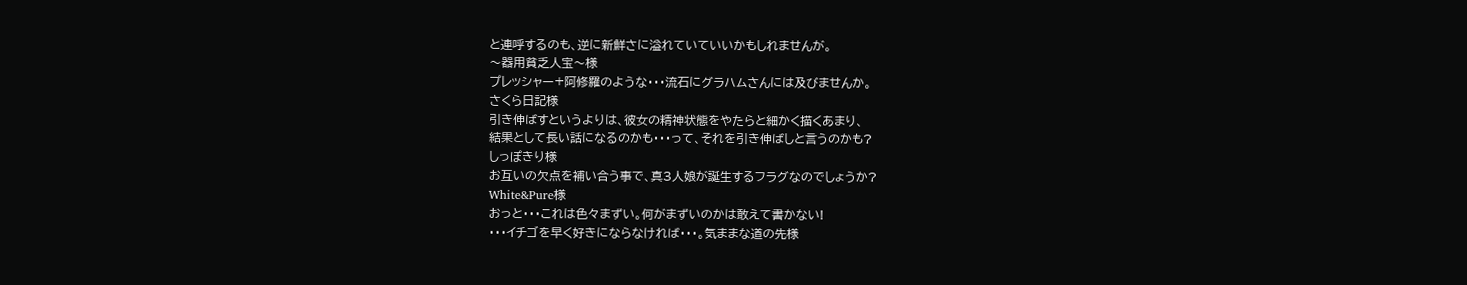と連呼するのも、逆に新鮮さに溢れていていいかもしれませんが。
〜器用貧乏人宝〜様
プレッシャー+阿修羅のような・・・流石にグラハムさんには及びませんか。
さくら日記様
引き伸ばすというよりは、彼女の精神状態をやたらと細かく描くあまり、
結果として長い話になるのかも・・・って、それを引き伸ばしと言うのかも?
しっぽきり様
お互いの欠点を補い合う事で、真3人娘が誕生するフラグなのでしょうか?
White&Pure様
おっと・・・これは色々まずい。何がまずいのかは敢えて書かない!
・・・イチゴを早く好きにならなければ・・・。気ままな道の先様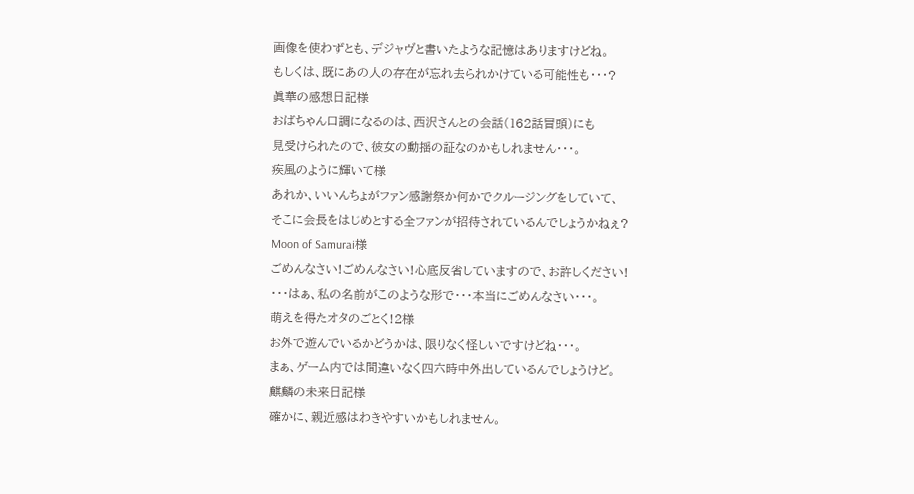画像を使わずとも、デジャヴと書いたような記憶はありますけどね。
もしくは、既にあの人の存在が忘れ去られかけている可能性も・・・?
眞華の感想日記様
おばちゃん口調になるのは、西沢さんとの会話(162話冒頭)にも
見受けられたので、彼女の動揺の証なのかもしれません・・・。
疾風のように輝いて様
あれか、いいんちょがファン感謝祭か何かでクルージングをしていて、
そこに会長をはじめとする全ファンが招待されているんでしょうかねぇ?
Moon of Samurai様
ごめんなさい!ごめんなさい!心底反省していますので、お許しください!
・・・はぁ、私の名前がこのような形で・・・本当にごめんなさい・・・。
萌えを得たオタのごとく!2様
お外で遊んでいるかどうかは、限りなく怪しいですけどね・・・。
まぁ、ゲーム内では間違いなく四六時中外出しているんでしょうけど。
麒麟の未来日記様
確かに、親近感はわきやすいかもしれません。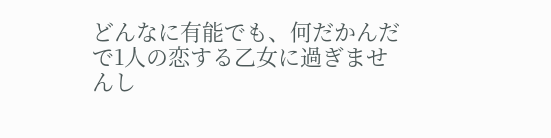どんなに有能でも、何だかんだで1人の恋する乙女に過ぎませんし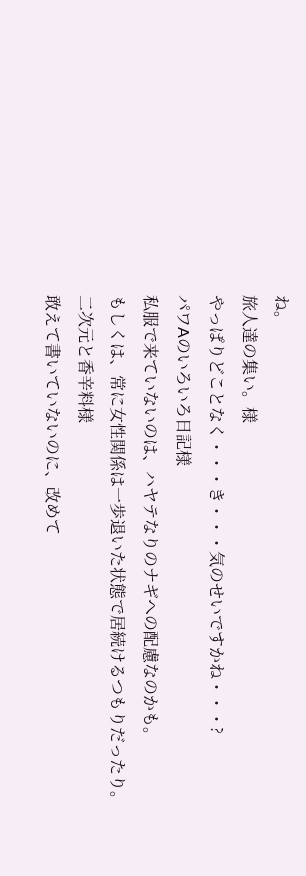ね。
旅人達の集い。様
やっぱりどことなく・・・き・・・気のせいですかね・・・?
パワAのいろいろ日記様
私服で来ていないのは、ハヤテなりのナギへの配慮なのかも。
もしくは、常に女性関係は一歩退いた状態で居続けるつもりだったり。
二次元と香辛料様
敢えて書いていないのに、改めて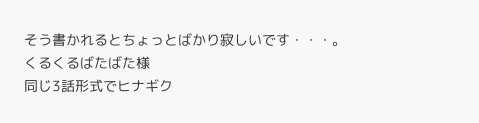そう書かれるとちょっとばかり寂しいです・・・。
くるくるばたばた様
同じ3話形式でヒナギク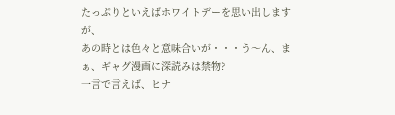たっぷりといえばホワイトデーを思い出しますが、
あの時とは色々と意味合いが・・・う〜ん、まぁ、ギャグ漫画に深読みは禁物?
一言で言えば、ヒナ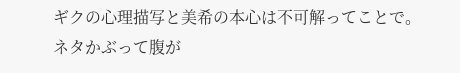ギクの心理描写と美希の本心は不可解ってことで。
ネタかぶって腹が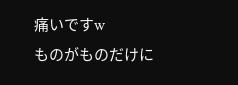痛いですw
ものがものだけに